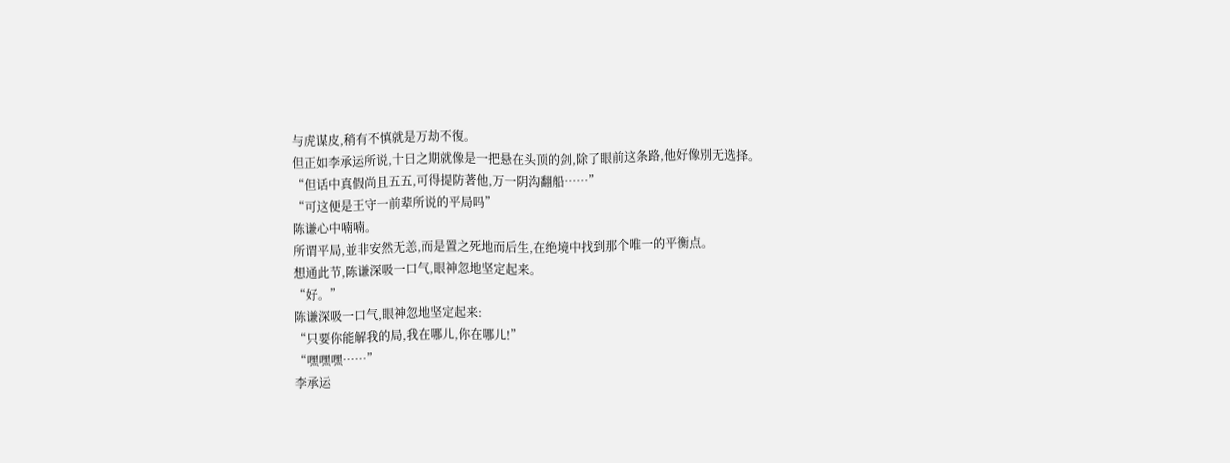与虎谋皮,稍有不慎就是万劫不復。
但正如李承运所说,十日之期就像是一把悬在头顶的剑,除了眼前这条路,他好像別无选择。
“但话中真假尚且五五,可得提防著他,万一阴沟翻船……”
“可这便是王守一前辈所说的平局吗”
陈谦心中喃喃。
所谓平局,並非安然无恙,而是置之死地而后生,在绝境中找到那个唯一的平衡点。
想通此节,陈谦深吸一口气,眼神忽地坚定起来。
“好。”
陈谦深吸一口气,眼神忽地坚定起来:
“只要你能解我的局,我在哪儿,你在哪儿!”
“嘿嘿嘿……”
李承运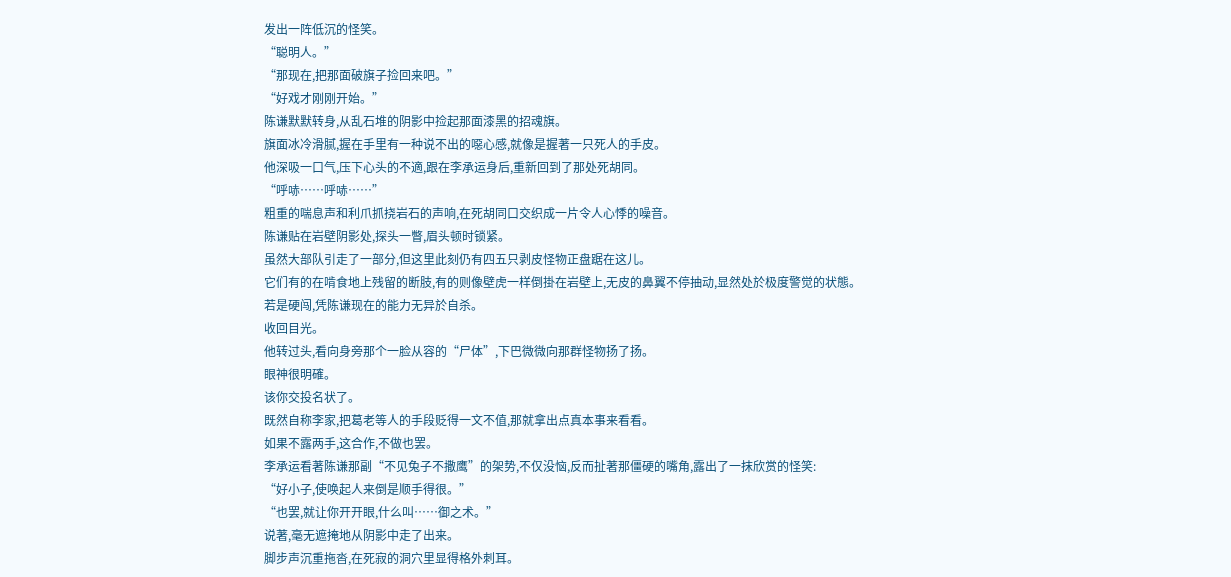发出一阵低沉的怪笑。
“聪明人。”
“那现在,把那面破旗子捡回来吧。”
“好戏才刚刚开始。”
陈谦默默转身,从乱石堆的阴影中捡起那面漆黑的招魂旗。
旗面冰冷滑腻,握在手里有一种说不出的噁心感,就像是握著一只死人的手皮。
他深吸一口气,压下心头的不適,跟在李承运身后,重新回到了那处死胡同。
“呼哧……呼哧……”
粗重的喘息声和利爪抓挠岩石的声响,在死胡同口交织成一片令人心悸的噪音。
陈谦贴在岩壁阴影处,探头一瞥,眉头顿时锁紧。
虽然大部队引走了一部分,但这里此刻仍有四五只剥皮怪物正盘踞在这儿。
它们有的在啃食地上残留的断肢,有的则像壁虎一样倒掛在岩壁上,无皮的鼻翼不停抽动,显然处於极度警觉的状態。
若是硬闯,凭陈谦现在的能力无异於自杀。
收回目光。
他转过头,看向身旁那个一脸从容的“尸体”,下巴微微向那群怪物扬了扬。
眼神很明確。
该你交投名状了。
既然自称李家,把葛老等人的手段贬得一文不值,那就拿出点真本事来看看。
如果不露两手,这合作,不做也罢。
李承运看著陈谦那副“不见兔子不撒鹰”的架势,不仅没恼,反而扯著那僵硬的嘴角,露出了一抹欣赏的怪笑:
“好小子,使唤起人来倒是顺手得很。”
“也罢,就让你开开眼,什么叫……御之术。”
说著,毫无遮掩地从阴影中走了出来。
脚步声沉重拖沓,在死寂的洞穴里显得格外刺耳。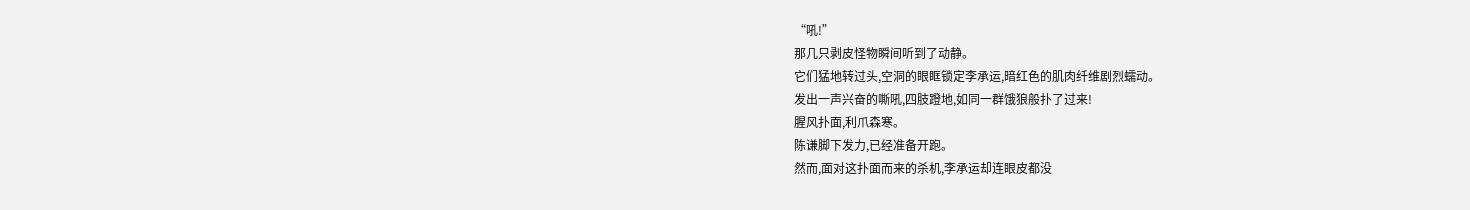“吼!”
那几只剥皮怪物瞬间听到了动静。
它们猛地转过头,空洞的眼眶锁定李承运,暗红色的肌肉纤维剧烈蠕动。
发出一声兴奋的嘶吼,四肢蹬地,如同一群饿狼般扑了过来!
腥风扑面,利爪森寒。
陈谦脚下发力,已经准备开跑。
然而,面对这扑面而来的杀机,李承运却连眼皮都没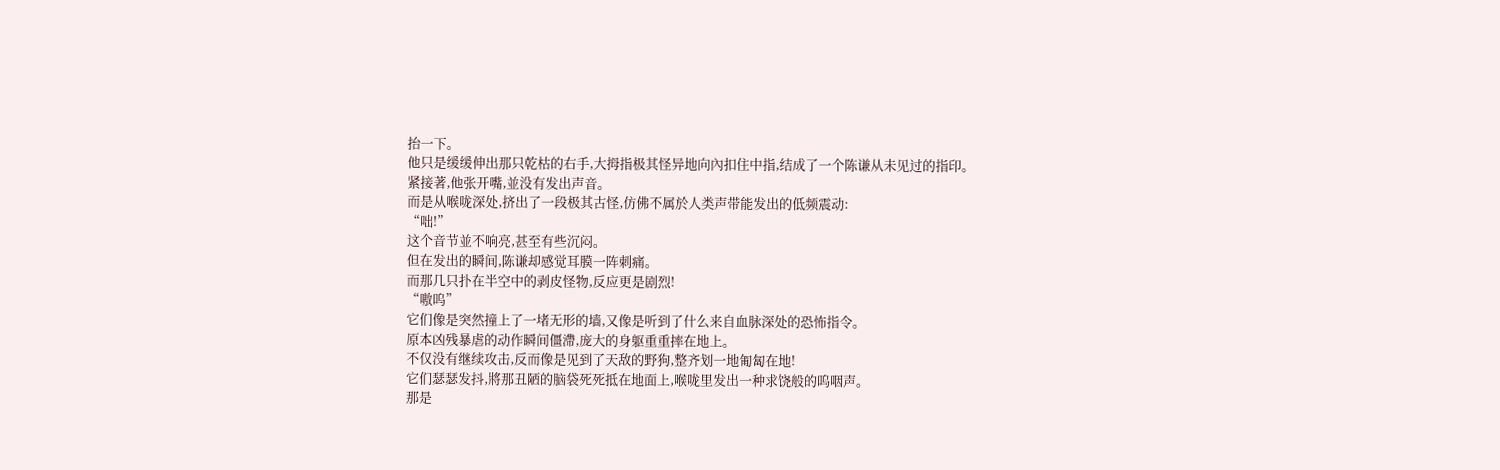抬一下。
他只是缓缓伸出那只乾枯的右手,大拇指极其怪异地向內扣住中指,结成了一个陈谦从未见过的指印。
紧接著,他张开嘴,並没有发出声音。
而是从喉咙深处,挤出了一段极其古怪,仿佛不属於人类声带能发出的低频震动:
“咄!”
这个音节並不响亮,甚至有些沉闷。
但在发出的瞬间,陈谦却感觉耳膜一阵刺痛。
而那几只扑在半空中的剥皮怪物,反应更是剧烈!
“嗷呜”
它们像是突然撞上了一堵无形的墙,又像是听到了什么来自血脉深处的恐怖指令。
原本凶残暴虐的动作瞬间僵滯,庞大的身躯重重摔在地上。
不仅没有继续攻击,反而像是见到了天敌的野狗,整齐划一地匍匐在地!
它们瑟瑟发抖,將那丑陋的脑袋死死抵在地面上,喉咙里发出一种求饶般的呜咽声。
那是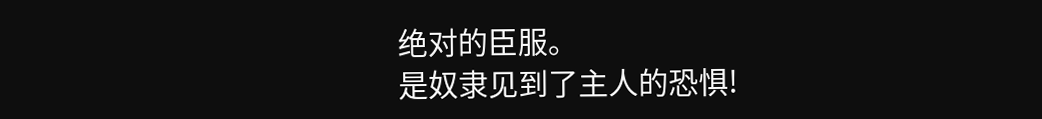绝对的臣服。
是奴隶见到了主人的恐惧!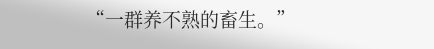“一群养不熟的畜生。”